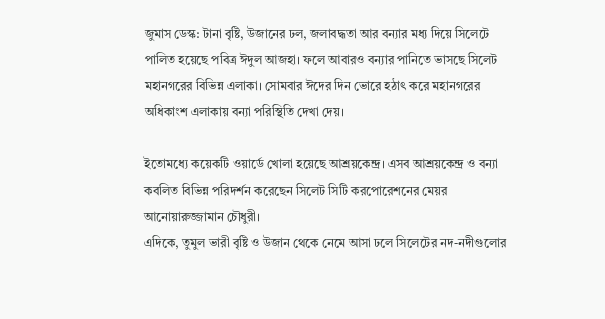জুমাস ডেস্ক: টানা বৃষ্টি, উজানের ঢল, জলাবদ্ধতা আর বন্যার মধ্য দিয়ে সিলেটে পালিত হয়েছে পবিত্র ঈদুল আজহা। ফলে আবারও বন্যার পানিতে ভাসছে সিলেট মহানগরের বিভিন্ন এলাকা। সোমবার ঈদের দিন ভোরে হঠাৎ করে মহানগরের অধিকাংশ এলাকায় বন্যা পরিস্থিতি দেখা দেয়।

ইতোমধ্যে কয়েকটি ওয়ার্ডে খোলা হয়েছে আশ্রয়কেন্দ্র। এসব আশ্রয়কেন্দ্র ও বন্যা কবলিত বিভিন্ন পরিদর্শন করেছেন সিলেট সিটি করপোরেশনের মেয়র আনোয়ারুজ্জামান চৌধুরী।
এদিকে, তুমুল ভারী বৃষ্টি ও উজান থেকে নেমে আসা ঢলে সিলেটের নদ-নদীগুলোর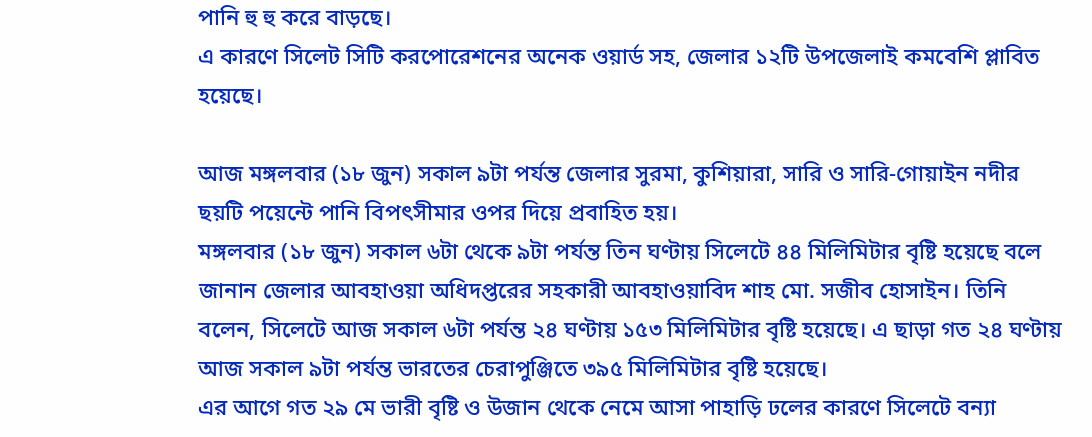পানি হু হু করে বাড়ছে।
এ কারণে সিলেট সিটি করপোরেশনের অনেক ওয়ার্ড সহ, জেলার ১২টি উপজেলাই কমবেশি প্লাবিত হয়েছে।

আজ মঙ্গলবার (১৮ জুন) সকাল ৯টা পর্যন্ত জেলার সুরমা, কুশিয়ারা, সারি ও সারি-গোয়াইন নদীর ছয়টি পয়েন্টে পানি বিপৎসীমার ওপর দিয়ে প্রবাহিত হয়।
মঙ্গলবার (১৮ জুন) সকাল ৬টা থেকে ৯টা পর্যন্ত তিন ঘণ্টায় সিলেটে ৪৪ মিলিমিটার বৃষ্টি হয়েছে বলে জানান জেলার আবহাওয়া অধিদপ্তরের সহকারী আবহাওয়াবিদ শাহ মো. সজীব হোসাইন। তিনি বলেন, সিলেটে আজ সকাল ৬টা পর্যন্ত ২৪ ঘণ্টায় ১৫৩ মিলিমিটার বৃষ্টি হয়েছে। এ ছাড়া গত ২৪ ঘণ্টায় আজ সকাল ৯টা পর্যন্ত ভারতের চেরাপুঞ্জিতে ৩৯৫ মিলিমিটার বৃষ্টি হয়েছে।
এর আগে গত ২৯ মে ভারী বৃষ্টি ও উজান থেকে নেমে আসা পাহাড়ি ঢলের কারণে সিলেটে বন্যা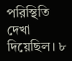পরিস্থিতি দেখা দিয়েছিল। ৮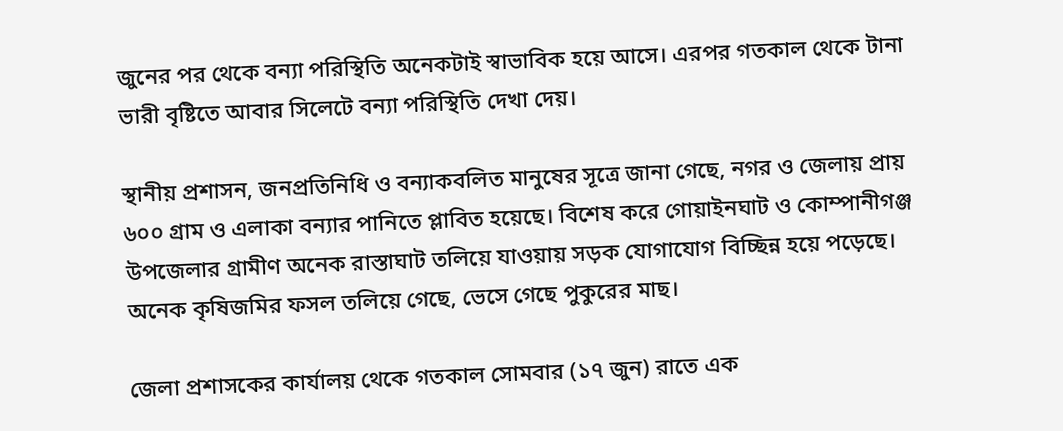জুনের পর থেকে বন্যা পরিস্থিতি অনেকটাই স্বাভাবিক হয়ে আসে। এরপর গতকাল থেকে টানা ভারী বৃষ্টিতে আবার সিলেটে বন্যা পরিস্থিতি দেখা দেয়।

স্থানীয় প্রশাসন, জনপ্রতিনিধি ও বন্যাকবলিত মানুষের সূত্রে জানা গেছে, নগর ও জেলায় প্রায় ৬০০ গ্রাম ও এলাকা বন্যার পানিতে প্লাবিত হয়েছে। বিশেষ করে গোয়াইনঘাট ও কোম্পানীগঞ্জ উপজেলার গ্রামীণ অনেক রাস্তাঘাট তলিয়ে যাওয়ায় সড়ক যোগাযোগ বিচ্ছিন্ন হয়ে পড়েছে। অনেক কৃষিজমির ফসল তলিয়ে গেছে, ভেসে গেছে পুকুরের মাছ।

জেলা প্রশাসকের কার্যালয় থেকে গতকাল সোমবার (১৭ জুন) রাতে এক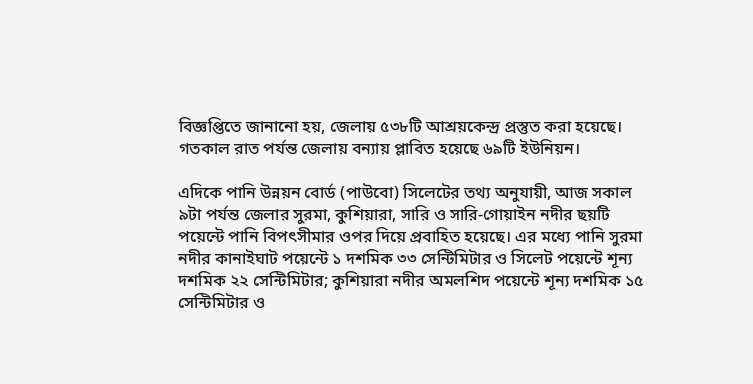বিজ্ঞপ্তিতে জানানো হয়, জেলায় ৫৩৮টি আশ্রয়কেন্দ্র প্রস্তুত করা হয়েছে। গতকাল রাত পর্যন্ত জেলায় বন্যায় প্লাবিত হয়েছে ৬৯টি ইউনিয়ন।

এদিকে পানি উন্নয়ন বোর্ড (পাউবো) সিলেটের তথ্য অনুযায়ী, আজ সকাল ৯টা পর্যন্ত জেলার সুরমা, কুশিয়ারা, সারি ও সারি-গোয়াইন নদীর ছয়টি পয়েন্টে পানি বিপৎসীমার ওপর দিয়ে প্রবাহিত হয়েছে। এর মধ্যে পানি সুরমা নদীর কানাইঘাট পয়েন্টে ১ দশমিক ৩৩ সেন্টিমিটার ও সিলেট পয়েন্টে শূন্য দশমিক ২২ সেন্টিমিটার; কুশিয়ারা নদীর অমলশিদ পয়েন্টে শূন্য দশমিক ১৫ সেন্টিমিটার ও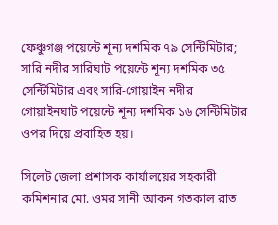ফেঞ্চুগঞ্জ পয়েন্টে শূন্য দশমিক ৭৯ সেন্টিমিটার; সারি নদীর সারিঘাট পয়েন্টে শূন্য দশমিক ৩৫ সেন্টিমিটার এবং সারি-গোয়াইন নদীর গোয়াইনঘাট পয়েন্টে শূন্য দশমিক ১৬ সেন্টিমিটার ওপর দিয়ে প্রবাহিত হয়।

সিলেট জেলা প্রশাসক কার্যালয়ের সহকারী কমিশনার মো. ওমর সানী আকন গতকাল রাত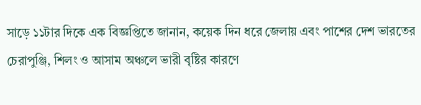সাড়ে ১১টার দিকে এক বিজ্ঞপ্তিতে জানান, কয়েক দিন ধরে জেলায় এবং পাশের দেশ ভারতের চেরাপুঞ্জি, শিলং ও আসাম অঞ্চলে ভারী বৃষ্টির কারণে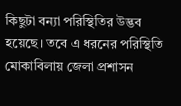কিছুটা বন্যা পরিস্থিতির উদ্ভব হয়েছে। তবে এ ধরনের পরিস্থিতি মোকাবিলায় জেলা প্রশাসন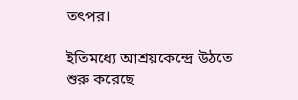তৎপর।

ইতিমধ্যে আশ্রয়কেন্দ্রে উঠতে শুরু করেছে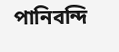পানিবন্দি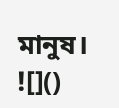মানুষ।
![]()